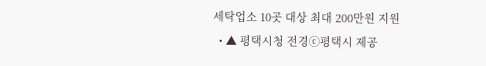세탁업소 10곳 대상 최대 200만원 지원
  • ▲ 평택시청 전경ⓒ평택시 제공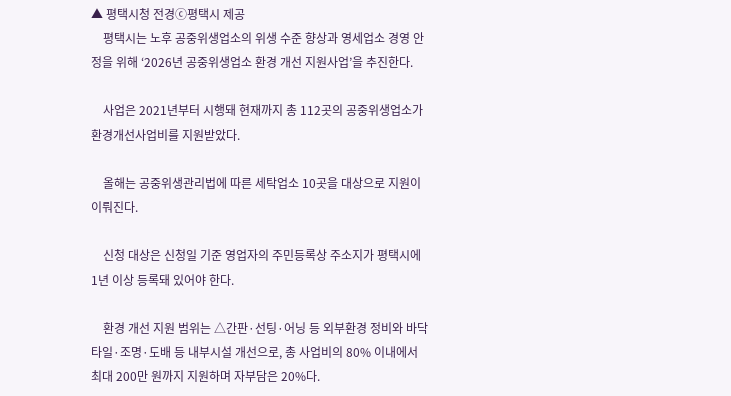▲ 평택시청 전경ⓒ평택시 제공
    평택시는 노후 공중위생업소의 위생 수준 향상과 영세업소 경영 안정을 위해 ‘2026년 공중위생업소 환경 개선 지원사업’을 추진한다.

    사업은 2021년부터 시행돼 현재까지 총 112곳의 공중위생업소가 환경개선사업비를 지원받았다.

    올해는 공중위생관리법에 따른 세탁업소 10곳을 대상으로 지원이 이뤄진다.

    신청 대상은 신청일 기준 영업자의 주민등록상 주소지가 평택시에 1년 이상 등록돼 있어야 한다.

    환경 개선 지원 범위는 △간판·선팅·어닝 등 외부환경 정비와 바닥타일·조명·도배 등 내부시설 개선으로, 총 사업비의 80% 이내에서 최대 200만 원까지 지원하며 자부담은 20%다.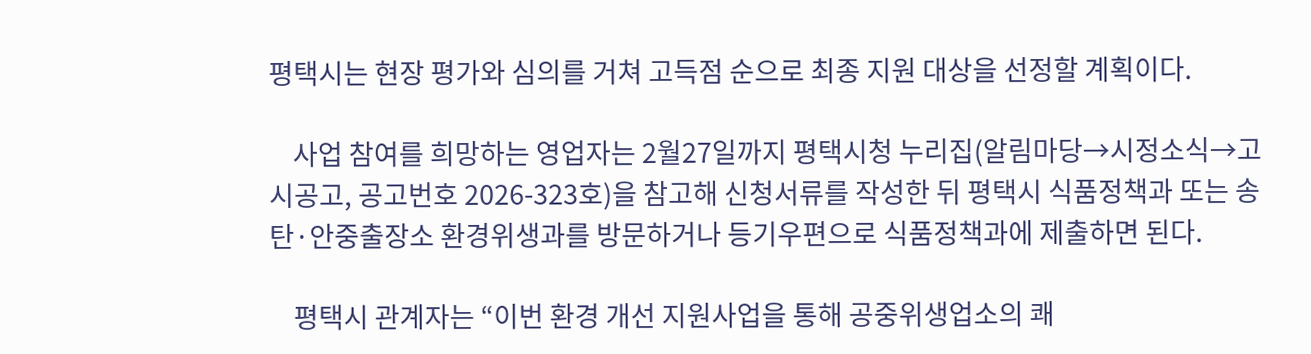평택시는 현장 평가와 심의를 거쳐 고득점 순으로 최종 지원 대상을 선정할 계획이다.

    사업 참여를 희망하는 영업자는 2월27일까지 평택시청 누리집(알림마당→시정소식→고시공고, 공고번호 2026-323호)을 참고해 신청서류를 작성한 뒤 평택시 식품정책과 또는 송탄·안중출장소 환경위생과를 방문하거나 등기우편으로 식품정책과에 제출하면 된다.

    평택시 관계자는 “이번 환경 개선 지원사업을 통해 공중위생업소의 쾌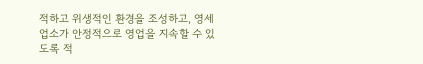적하고 위생적인 환경을 조성하고, 영세업소가 안정적으로 영업을 지속할 수 있도록 적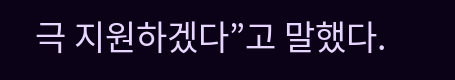극 지원하겠다”고 말했다.